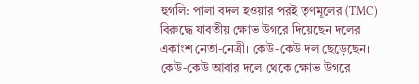হুগলি: পালা বদল হওয়ার পরই তৃণমূলের (TMC) বিরুদ্ধে যাবতীয় ক্ষোভ উগরে দিয়েছেন দলের একাংশ নেতা-নেত্রী। কেউ-কেউ দল ছেড়েছেন। কেউ-কেউ আবার দলে থেকে ক্ষোভ উগরে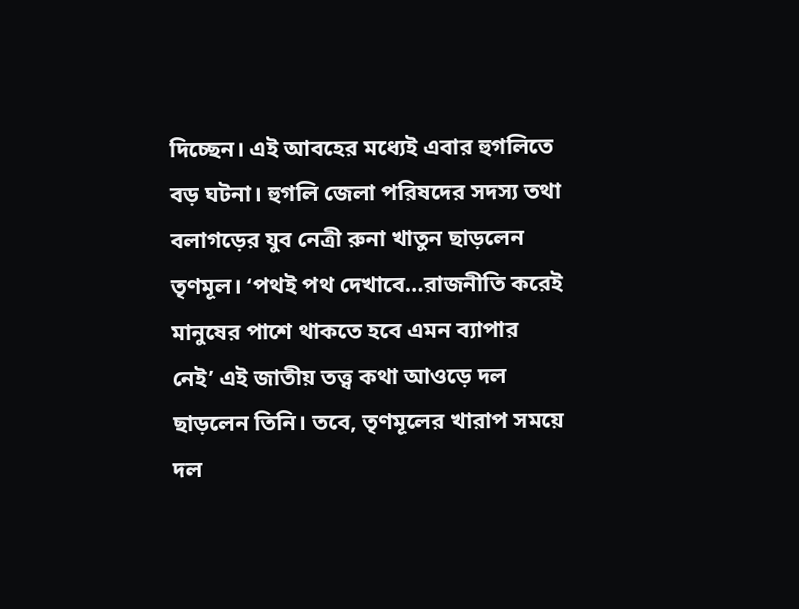দিচ্ছেন। এই আবহের মধ্যেই এবার হুগলিতে বড় ঘটনা। হুগলি জেলা পরিষদের সদস্য তথা বলাগড়ের যুব নেত্রী রুনা খাতুন ছাড়লেন তৃণমূল। ‘পথই পথ দেখাবে…রাজনীতি করেই মানুষের পাশে থাকতে হবে এমন ব্যাপার নেই’ এই জাতীয় তত্ত্ব কথা আওড়ে দল ছাড়লেন তিনি। তবে, তৃণমূলের খারাপ সময়ে দল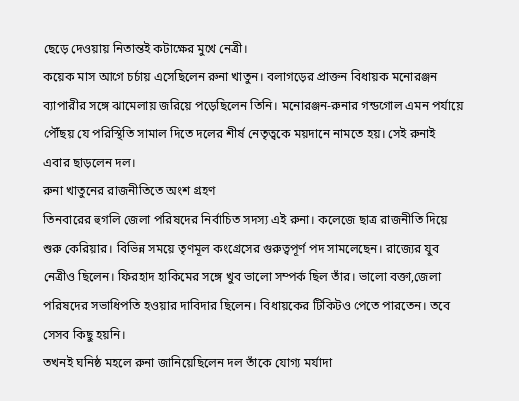ছেড়ে দেওয়ায় নিতান্তই কটাক্ষের মুখে নেত্রী।
কয়েক মাস আগে চর্চায় এসেছিলেন রুনা খাতুন। বলাগড়ের প্রাক্তন বিধায়ক মনোরঞ্জন ব্যাপারীর সঙ্গে ঝামেলায় জরিয়ে পড়েছিলেন তিনি। মনোরঞ্জন-রুনার গন্ডগোল এমন পর্যায়ে পৌঁছয় যে পরিস্থিতি সামাল দিতে দলের শীর্ষ নেতৃত্বকে ময়দানে নামতে হয়। সেই রুনাই এবার ছাড়লেন দল।
রুনা খাতুনের রাজনীতিতে অংশ গ্রহণ
তিনবারের হুগলি জেলা পরিষদের নির্বাচিত সদস্য এই রুনা। কলেজে ছাত্র রাজনীতি দিয়ে শুরু কেরিয়ার। বিভিন্ন সময়ে তৃণমূল কংগ্রেসের গুরুত্বপূর্ণ পদ সামলেছেন। রাজ্যের যুব নেত্রীও ছিলেন। ফিরহাদ হাকিমের সঙ্গে খুব ভালো সম্পর্ক ছিল তাঁর। ভালো বক্তা,জেলা পরিষদের সভাধিপতি হওয়ার দাবিদার ছিলেন। বিধায়কের টিকিটও পেতে পারতেন। তবে সেসব কিছু হয়নি।
তখনই ঘনিষ্ঠ মহলে রুনা জানিয়েছিলেন দল তাঁকে যোগ্য মর্যাদা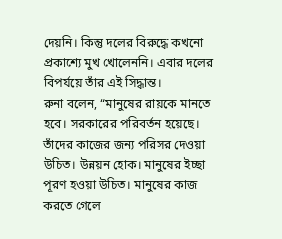দেয়নি। কিন্তু দলের বিরুদ্ধে কখনো প্রকাশ্যে মুখ খোলেননি। এবার দলের বিপর্যয়ে তাঁর এই সিদ্ধান্ত।
রুনা বলেন, “মানুষের রায়কে মানতে হবে। সরকারের পরিবর্তন হয়েছে। তাঁদের কাজের জন্য পরিসর দেওয়া উচিত। উন্নয়ন হোক। মানুষের ইচ্ছা পূরণ হওয়া উচিত। মানুষের কাজ করতে গেলে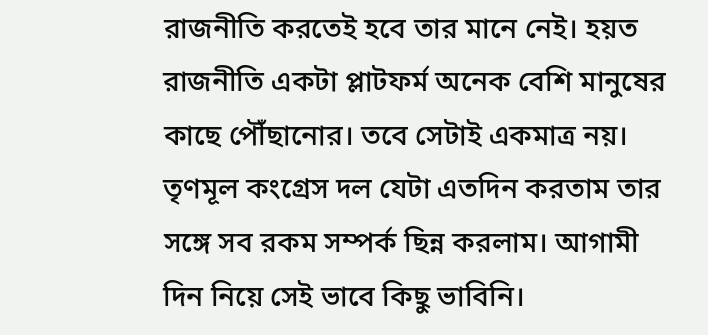রাজনীতি করতেই হবে তার মানে নেই। হয়ত রাজনীতি একটা প্লাটফর্ম অনেক বেশি মানুষের কাছে পৌঁছানোর। তবে সেটাই একমাত্র নয়।
তৃণমূল কংগ্রেস দল যেটা এতদিন করতাম তার সঙ্গে সব রকম সম্পর্ক ছিন্ন করলাম। আগামী দিন নিয়ে সেই ভাবে কিছু ভাবিনি।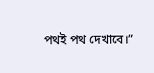পথই পথ দেখাবে।”